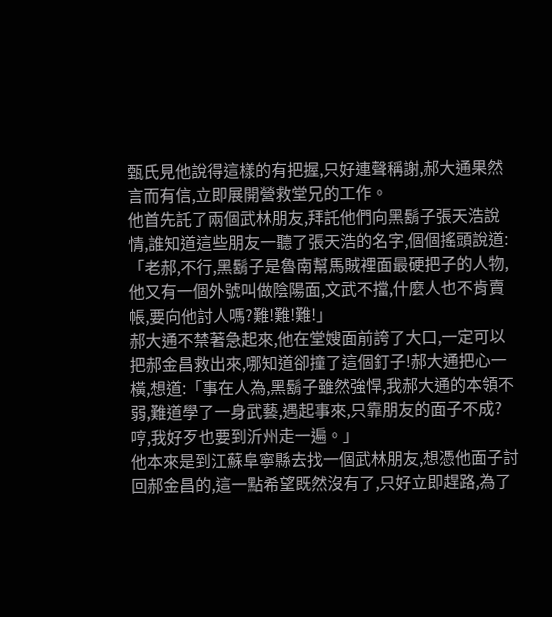甄氏見他說得這樣的有把握,只好連聲稱謝,郝大通果然言而有信,立即展開營救堂兄的工作。
他首先託了兩個武林朋友,拜託他們向黑鬍子張天浩說情,誰知道這些朋友一聽了張天浩的名字,個個搖頭說道:「老郝,不行,黑鬍子是魯南幫馬賊裡面最硬把子的人物,他又有一個外號叫做陰陽面,文武不擋,什麼人也不肯賣帳,要向他討人嗎?難!難!難!」
郝大通不禁著急起來,他在堂嫂面前誇了大口,一定可以把郝金昌救出來,哪知道卻撞了這個釘子!郝大通把心一橫,想道:「事在人為,黑鬍子雖然強悍,我郝大通的本領不弱,難道學了一身武藝,遇起事來,只靠朋友的面子不成?哼,我好歹也要到沂州走一遍。」
他本來是到江蘇阜寧縣去找一個武林朋友,想憑他面子討回郝金昌的,這一點希望既然沒有了,只好立即趕路,為了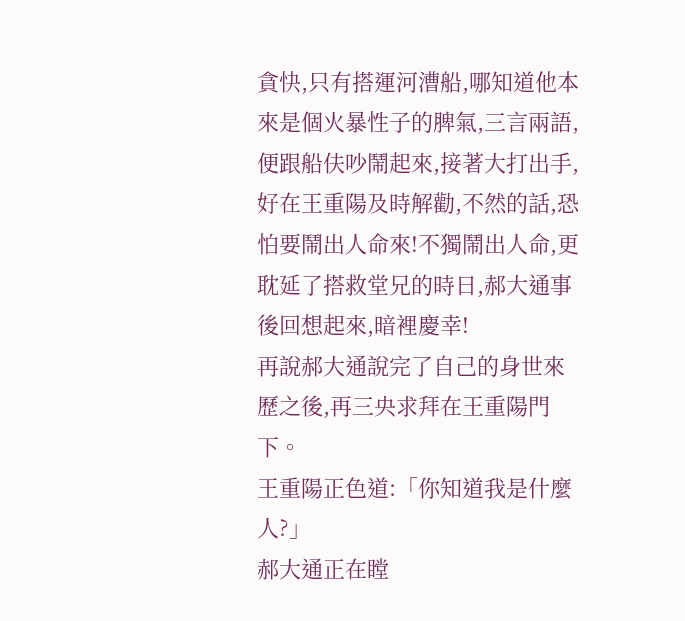貪快,只有搭運河漕船,哪知道他本來是個火暴性子的脾氣,三言兩語,便跟船伕吵鬧起來,接著大打出手,好在王重陽及時解勸,不然的話,恐怕要鬧出人命來!不獨鬧出人命,更耽延了搭救堂兄的時日,郝大通事後回想起來,暗裡慶幸!
再說郝大通說完了自己的身世來歷之後,再三央求拜在王重陽門下。
王重陽正色道:「你知道我是什麼人?」
郝大通正在瞠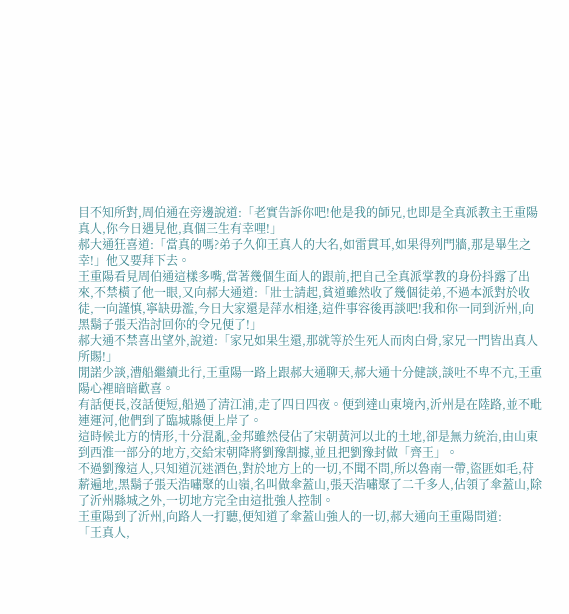目不知所對,周伯通在旁邊說道:「老實告訴你吧!他是我的師兄,也即是全真派教主王重陽真人,你今日遇見他,真個三生有幸哩!」
郝大通狂喜道:「當真的嗎?弟子久仰王真人的大名,如雷貫耳,如果得列門牆,那是畢生之幸!」他又要拜下去。
王重陽看見周伯通這樣多嘴,當著幾個生面人的跟前,把自己全真派掌教的身份抖露了出來,不禁橫了他一眼,又向郝大通道:「壯士請起,貧道雖然收了幾個徒弟,不過本派對於收徒,一向謹慎,寧缺毋濫,今日大家還是萍水相逢,這件事容後再談吧!我和你一同到沂州,向黑鬍子張天浩討回你的令兄便了!」
郝大通不禁喜出望外,說道:「家兄如果生還,那就等於生死人而肉白骨,家兄一門皆出真人所賜!」
閒諾少談,漕船繼續北行,王重陽一路上跟郝大通聊天,郝大通十分健談,談吐不卑不亢,王重陽心裡暗暗歡喜。
有話便長,沒話便短,船過了清江浦,走了四日四夜。便到達山東境內,沂州是在陸路,並不毗連運河,他們到了臨城縣便上岸了。
這時候北方的情形,十分混亂,金邦雖然侵佔了宋朝黃河以北的土地,卻是無力統治,由山東到西淮一部分的地方,交給宋朝降將劉豫割據,並且把劉豫封做「齊王」。
不過劉豫這人,只知道沉迷酒色,對於地方上的一切,不聞不問,所以魯南一帶,盜匪如毛,苻薪遍地,黑鬍子張天浩嘯聚的山嶺,名叫做傘蓋山,張天浩嘯聚了二千多人,佔領了傘蓋山,除了沂州縣城之外,一切地方完全由這批強人控制。
王重陽到了沂州,向路人一打聽,便知道了傘蓋山強人的一切,郝大通向王重陽問道:
「王真人,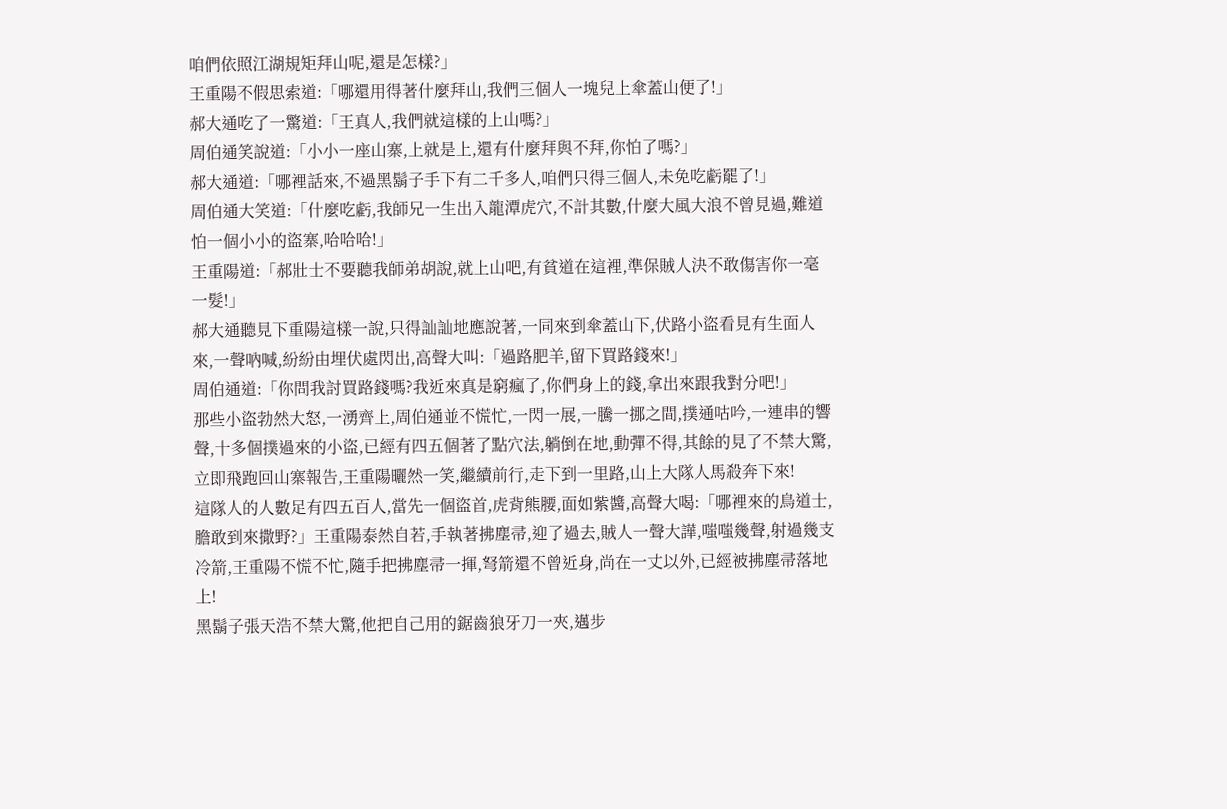咱們依照江湖規矩拜山呢,還是怎樣?」
王重陽不假思索道:「哪還用得著什麼拜山,我們三個人一塊兒上傘蓋山便了!」
郝大通吃了一驚道:「王真人,我們就這樣的上山嗎?」
周伯通笑說道:「小小一座山寨,上就是上,還有什麼拜與不拜,你怕了嗎?」
郝大通道:「哪裡話來,不過黑鬍子手下有二千多人,咱們只得三個人,未免吃虧罷了!」
周伯通大笑道:「什麼吃虧,我師兄一生出入龍潭虎穴,不計其數,什麼大風大浪不曾見過,難道怕一個小小的盜寨,哈哈哈!」
王重陽道:「郝壯士不要聽我師弟胡說,就上山吧,有貧道在這裡,準保賊人決不敢傷害你一毫一髮!」
郝大通聽見下重陽這樣一說,只得訕訕地應說著,一同來到傘蓋山下,伏路小盜看見有生面人來,一聲吶喊,紛紛由埋伏處閃出,高聲大叫:「過路肥羊,留下買路錢來!」
周伯通道:「你問我討買路錢嗎?我近來真是窮瘋了,你們身上的錢,拿出來跟我對分吧!」
那些小盜勃然大怒,一湧齊上,周伯通並不慌忙,一閃一展,一騰一挪之間,撲通咕吟,一連串的響聲,十多個撲過來的小盜,已經有四五個著了點穴法,躺倒在地,動彈不得,其餘的見了不禁大驚,立即飛跑回山寨報告,王重陽曬然一笑,繼續前行,走下到一里路,山上大隊人馬殺奔下來!
這隊人的人數足有四五百人,當先一個盜首,虎背熊腰,面如紫醬,高聲大喝:「哪裡來的鳥道士,膽敢到來撒野?」王重陽泰然自若,手執著拂塵帚,迎了過去,賊人一聲大譁,嗤嗤幾聲,射過幾支冷箭,王重陽不慌不忙,隨手把拂塵帚一揮,弩箭還不曾近身,尚在一丈以外,已經被拂塵帚落地上!
黑鬍子張天浩不禁大驚,他把自己用的鋸齒狼牙刀一夾,邁步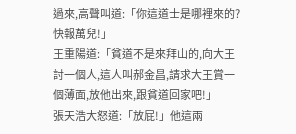過來,高聲叫道:「你這道士是哪裡來的?快報萬兒!」
王重陽道:「貧道不是來拜山的,向大王討一個人,這人叫郝金昌,請求大王賞一個薄面,放他出來,跟貧道回家吧!」
張天浩大怒道:「放屁!」他這兩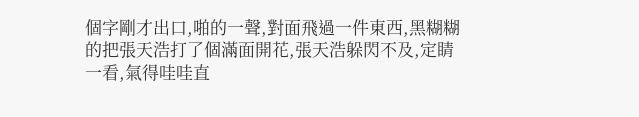個字剛才出口,啪的一聲,對面飛過一件東西,黑糊糊的把張天浩打了個滿面開花,張天浩躲閃不及,定睛一看,氣得哇哇直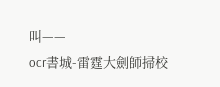叫——
ocr書城-雷霆大劍師掃校